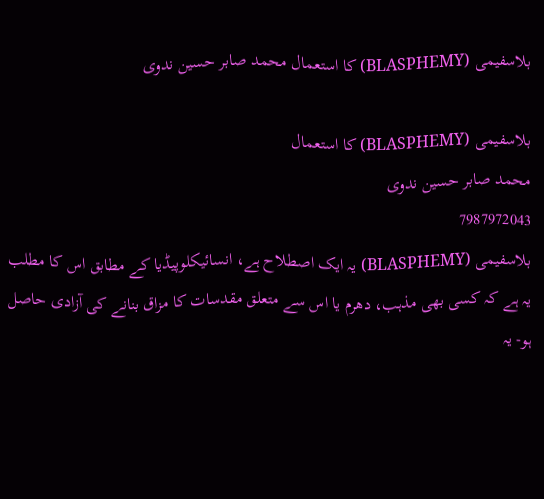بلاسفیمی (BLASPHEMY) کا استعمال محمد صابر حسین ندوی

بلاسفیمی (BLASPHEMY) کا استعمال
محمد صابر حسین ندوی
7987972043
بلاسفیمی (BLASPHEMY) یہ ایک اصطلاح ہے، انسائیکلوپیڈیا کے مطابق اس کا مطلب یہ ہے کہ کسی بھی مذہب، دھرم یا اس سے متعلق مقدسات کا مزاق بنانے کی آزادی حاصل ہو- یہ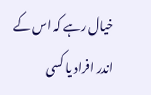خیال رہے کہ اس کے اندر افراد یا کسی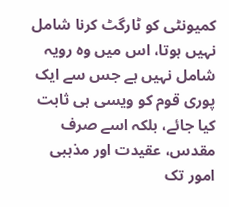کمیونٹی کو ٹارگٹ کرنا شامل نہیں ہوتا، اس میں وہ رویہ شامل نہیں ہے جس سے ایک پوری قوم کو ویسی ہی ثابت کیا جائے، بلکہ اسے صرف مقدس، عقیدت اور مذہبی امور تک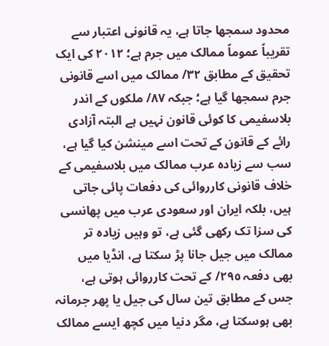محدود سمجھا جاتا ہے، یہ قانونی اعتبار سے تقریباً عموماً ممالک میں جرم ہے؛ ٢٠١٢ کی ایک تحقیق کے مطابق ٣٢/ ممالک میں اسے قانونی جرم سمجھا گیا ہے؛ جبکہ ٨٧/ ملکوں کے اندر بلاسفیمی کا کوئی قانون نہیں ہے البتہ آزادی رائے کے قانون کے تحت اسے مینشن کیا گیا ہے، سب سے زیادہ عرب ممالک میں بلاسفیمی کے خلاف قانونی کارروائی کی دفعات پائی جاتی ہیں، بلکہ ایران اور سعودی عرب میں پھانسی کی سزا تک رکھی گئی ہے، تو وہیں زیادہ تر ممالک میں جیل جانا پڑ سکتا ہے، انڈیا میں بھی دفعہ ٢٩٥/ کے تحت کارروائی ہوتی ہے، جس کے مطابق تین سال کی جیل یا پھر جرمانہ بھی ہوسکتا ہے، مگر دنیا میں کچھ ایسے ممالک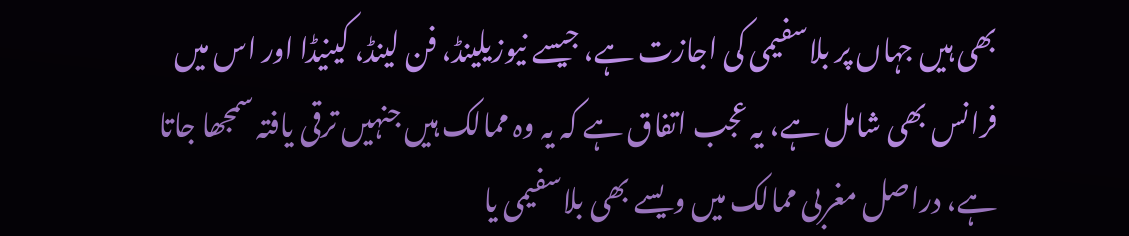بھی ہیں جہاں پر بلاسفیمی کی اجازت ہے، جیسے نیوزیلینڈ، فن لینڈ، کینیڈا اور اس میں فرانس بھی شامل ہے، یہ عجب اتفاق ہے کہ یہ وہ ممالک ہیں جنہیں ترقی یافتہ سمجھا جاتا ہے، دراصل مغربی ممالک میں ویسے بھی بلاسفیمی یا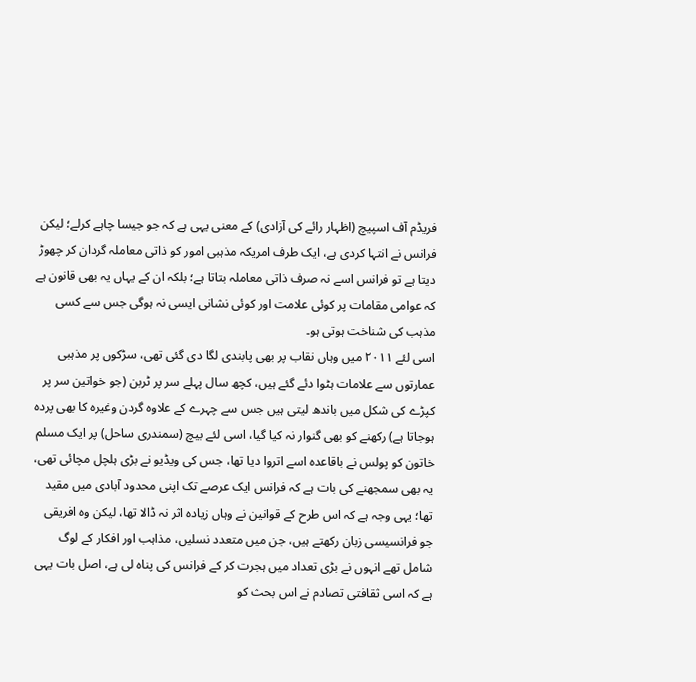فریڈم آف اسپیچ (اظہار رائے کی آزادی) کے معنی یہی ہے کہ جو جیسا چاہے کرلے؛ لیکن فرانس نے انتہا کردی ہے، ایک طرف امریکہ مذہبی امور کو ذاتی معاملہ گردان کر چھوڑ دیتا ہے تو فرانس اسے نہ صرف ذاتی معاملہ بتاتا ہے؛ بلکہ ان کے یہاں یہ بھی قانون ہے کہ عوامی مقامات پر کوئی علامت اور کوئی نشانی ایسی نہ ہوگی جس سے کسی مذہب کی شناخت ہوتی ہو۔
اسی لئے ٢٠١١ میں وہاں نقاب پر بھی پابندی لگا دی گئی تھی، سڑکوں پر مذہبی عمارتوں سے علامات ہٹوا دئے گئے ہیں، کچھ سال پہلے سر پر ٹربن (جو خواتین سر پر کپڑے کی شکل میں باندھ لیتی ہیں جس سے چہرے کے علاوہ گردن وغیرہ کا بھی پردہ ہوجاتا ہے) رکھنے کو بھی گنوار نہ کیا گیا، اسی لئے بیچ (سمندری ساحل) پر ایک مسلم خاتون کو پولس نے باقاعدہ اسے اتروا دیا تھا، جس کی ویڈیو نے بڑی ہلچل مچائی تھی، یہ بھی سمجھنے کی بات ہے کہ فرانس ایک عرصے تک اپنی محدود آبادی میں مقید تھا؛ یہی وجہ ہے کہ اس طرح کے قوانین نے وہاں زیادہ اثر نہ ڈالا تھا، لیکن وہ افریقی جو فرانسیسی زبان رکھتے ہیں، جن میں متعدد نسلیں، مذاہب اور افکار کے لوگ شامل تھے انہوں نے بڑی تعداد میں ہجرت کر کے فرانس کی پناہ لی ہے، اصل بات یہی ہے کہ اسی ثقافتی تصادم نے اس بحث کو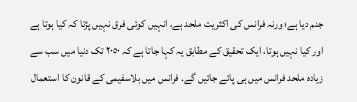جنم دیا ہے؛ ورنہ فرانس کی اکثریت ملحد ہے، انہیں کوئی فرق نہیں پڑتا کہ کیا ہوتا ہے اور کیا نہیں ہوتا، ایک تحقیق کے مطابق یہ کہا جاتا ہے کہ ٢٠٥٠ تک دنیا میں سب سے زیادہ ملحد فرانس میں ہی پائے جائیں گے. فرانس میں بلاسفیمی کے قانون کا استعمال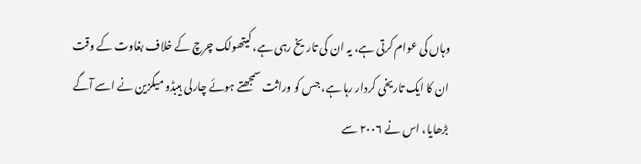وہاں کی عوام کرتی ہے، یہ ان کی تاریخ رہی ہے، کیتھولک چرچ کے خلاف بغاوت کے وقت ان کا ایک تاریخی کردار رہا ہے، جس کو وراثت سمجھتے ہوئے چارلی ہیبڈو میگزین نے اسے آگے بڑھایا، اس نے ٢٠٠٦ سے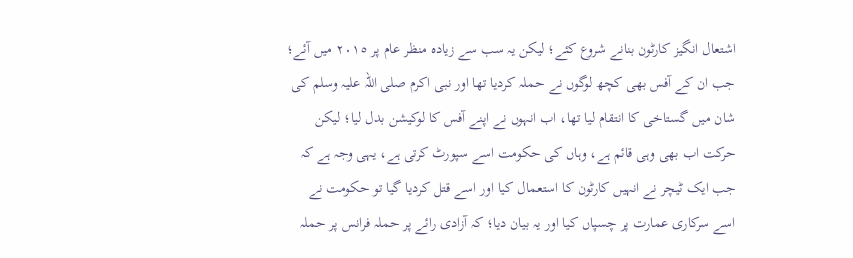اشتعال انگیز کارٹون بنانے شروع کئے؛ لیکن یہ سب سے زیادہ منظر عام پر ٢٠١٥ میں آئے؛ جب ان کے آفس بھی کچھ لوگوں نے حملہ کردیا تھا اور نبی اکرم صلی اللہ علیہ وسلم کی شان میں گستاخی کا انتقام لیا تھا، اب انہوں نے اپنے آفس کا لوکیشن بدل لیا؛ لیکن حرکت اب بھی وہی قائم ہے، وہاں کی حکومت اسے سپورٹ کرتی ہے، یہی وجہ ہے کہ جب ایک ٹیچر نے انہیں کارٹون کا استعمال کیا اور اسے قتل کردیا گیا تو حکومت نے اسے سرکاری عمارت پر چسپاں کیا اور یہ بیان دیا؛ کہ آزادی رائے پر حملہ فرانس پر حملہ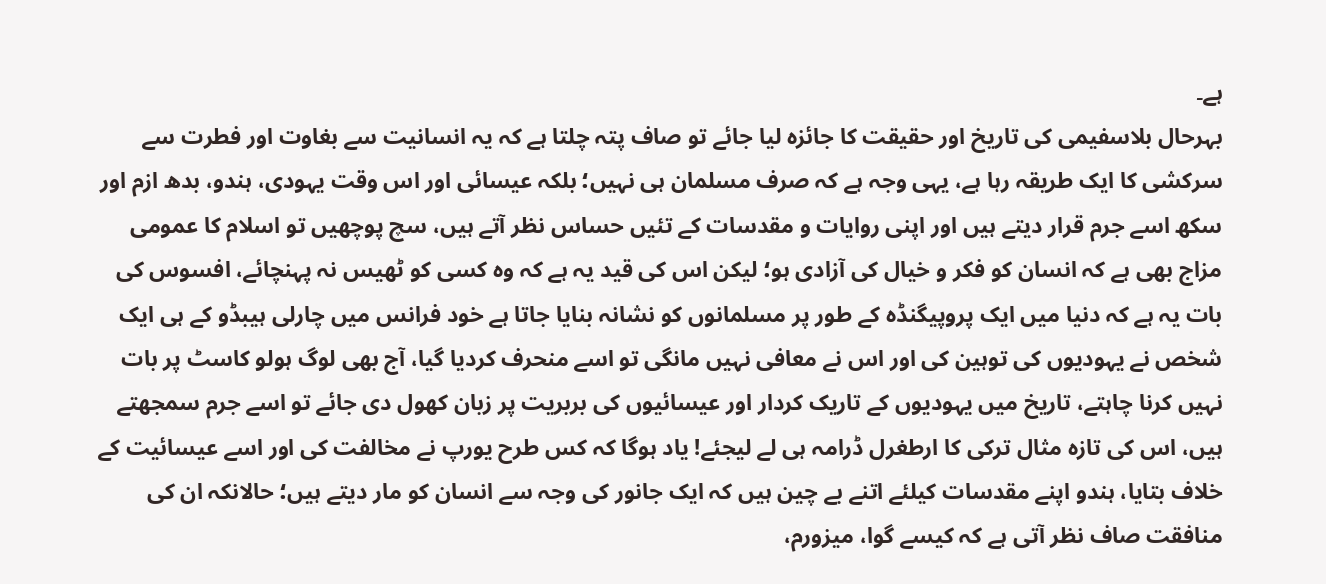ہے۔
بہرحال بلاسفیمی کی تاریخ اور حقیقت کا جائزہ لیا جائے تو صاف پتہ چلتا ہے کہ یہ انسانیت سے بغاوت اور فطرت سے سرکشی کا ایک طریقہ رہا ہے، یہی وجہ ہے کہ صرف مسلمان ہی نہیں؛ بلکہ عیسائی اور اس وقت یہودی، ہندو، بدھ ازم اور سکھ اسے جرم قرار دیتے ہیں اور اپنی روایات و مقدسات کے تئیں حساس نظر آتے ہیں، سچ پوچھیں تو اسلام کا عمومی مزاج بھی ہے کہ انسان کو فکر و خیال کی آزادی ہو؛ لیکن اس کی قید یہ ہے کہ وہ کسی کو ٹھیس نہ پہنچائے، افسوس کی بات یہ ہے کہ دنیا میں ایک پروپیگنڈہ کے طور پر مسلمانوں کو نشانہ بنایا جاتا ہے خود فرانس میں چارلی ہیبڈو کے ہی ایک شخص نے یہودیوں کی توہین کی اور اس نے معافی نہیں مانگی تو اسے منحرف کردیا گیا، آج بھی لوگ ہولو کاسٹ پر بات نہیں کرنا چاہتے، تاریخ میں یہودیوں کے تاریک کردار اور عیسائیوں کی بربریت پر زبان کھول دی جائے تو اسے جرم سمجھتے ہیں، اس کی تازہ مثال ترکی کا ارطغرل ڈرامہ ہی لے لیجئے! یاد ہوگا کہ کس طرح یورپ نے مخالفت کی اور اسے عیسائیت کے خلاف بتایا، ہندو اپنے مقدسات کیلئے اتنے بے چین ہیں کہ ایک جانور کی وجہ سے انسان کو مار دیتے ہیں؛ حالانکہ ان کی منافقت صاف نظر آتی ہے کہ کیسے گوا، میزورم،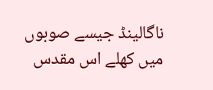ناگالینڈ جیسے صوبوں میں کھلے اس مقدس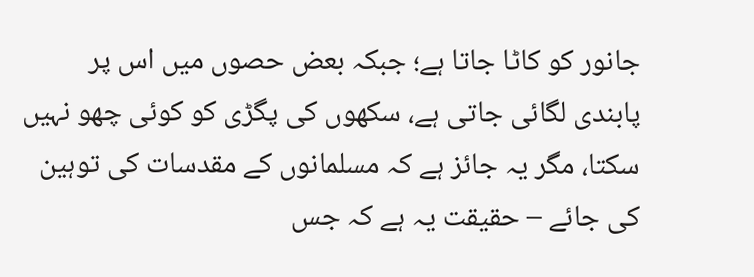جانور کو کاٹا جاتا ہے؛ جبکہ بعض حصوں میں اس پر پابندی لگائی جاتی ہے، سکھوں کی پگڑی کو کوئی چھو نہیں سکتا، مگر یہ جائز ہے کہ مسلمانوں کے مقدسات کی توہین کی جائے – حقیقت یہ ہے کہ جس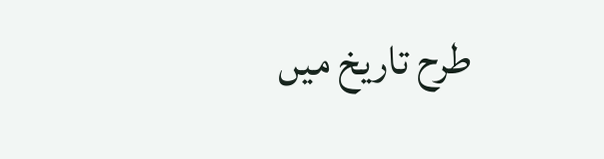طرح تاریخ میں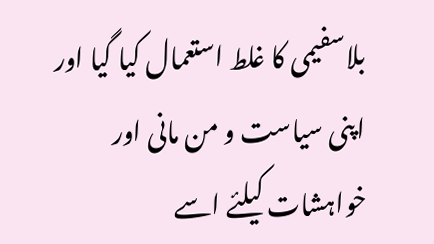بلاسفیمی کا غلط استعمال کیا گیا اور اپنی سیاست و من مانی اور خواہشات کیلئے اسے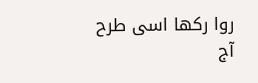روا رکھا اسی طرح آج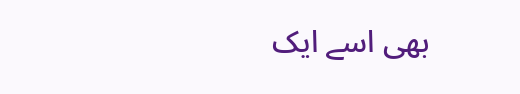بھی اسے ایک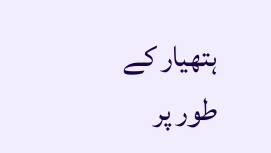ہتھیار کے طور پر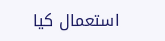استعمال کیا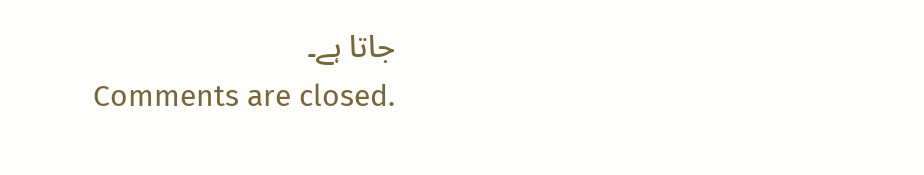جاتا ہے۔
Comments are closed.